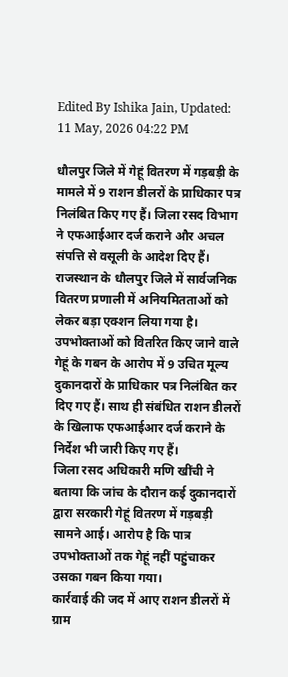Edited By Ishika Jain, Updated: 11 May, 2026 04:22 PM

धौलपुर जिले में गेहूं वितरण में गड़बड़ी के मामले में 9 राशन डीलरों के प्राधिकार पत्र निलंबित किए गए हैं। जिला रसद विभाग ने एफआईआर दर्ज कराने और अचल संपत्ति से वसूली के आदेश दिए हैं।
राजस्थान के धौलपुर जिले में सार्वजनिक वितरण प्रणाली में अनियमितताओं को लेकर बड़ा एक्शन लिया गया है। उपभोक्ताओं को वितरित किए जाने वाले गेहूं के गबन के आरोप में 9 उचित मूल्य दुकानदारों के प्राधिकार पत्र निलंबित कर दिए गए हैं। साथ ही संबंधित राशन डीलरों के खिलाफ एफआईआर दर्ज कराने के निर्देश भी जारी किए गए हैं।
जिला रसद अधिकारी मणि खींची ने बताया कि जांच के दौरान कई दुकानदारों द्वारा सरकारी गेहूं वितरण में गड़बड़ी सामने आई। आरोप है कि पात्र उपभोक्ताओं तक गेहूं नहीं पहुंचाकर उसका गबन किया गया।
कार्रवाई की जद में आए राशन डीलरों में ग्राम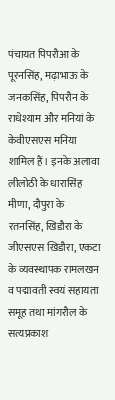पंचायत पिपरौआ के पूरनसिंह, मढ़ाभाऊ के जनकसिंह, पिपरौन के राधेश्याम और मनियां के केवीएसएस मनिया शामिल हैं। इनके अलावा लीलोठी के धारासिंह मीणा, दौपुरा के रतनसिंह, खिडौरा के जीएसएस खिडौरा, एकटा के व्यवस्थापक रामलखन व पद्मावती स्वयं सहायता समूह तथा मांगरौल के सत्यप्रकाश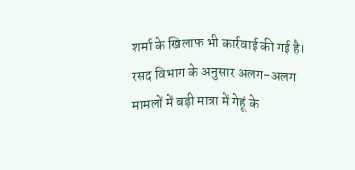शर्मा के खिलाफ भी कार्रवाई की गई है।
रसद विभाग के अनुसार अलग-अलग मामलों में बड़ी मात्रा में गेहूं के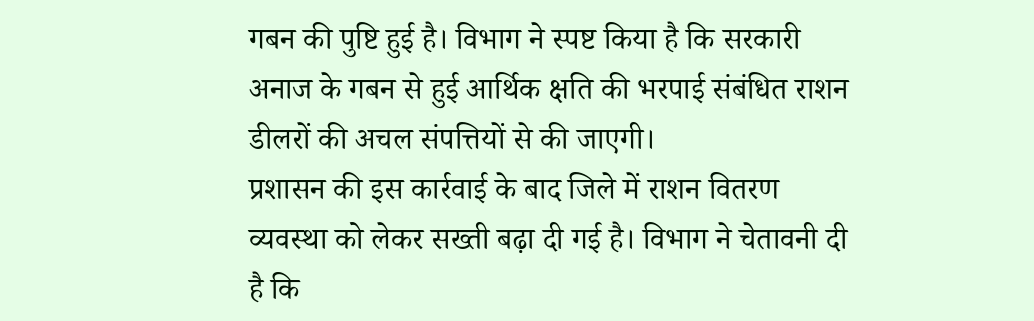गबन की पुष्टि हुई है। विभाग ने स्पष्ट किया है कि सरकारी अनाज के गबन से हुई आर्थिक क्षति की भरपाई संबंधित राशन डीलरों की अचल संपत्तियों से की जाएगी।
प्रशासन की इस कार्रवाई के बाद जिले में राशन वितरण व्यवस्था को लेकर सख्ती बढ़ा दी गई है। विभाग ने चेतावनी दी है कि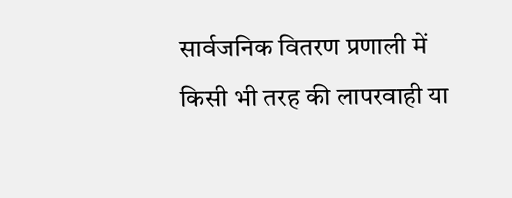सार्वजनिक वितरण प्रणाली में किसी भी तरह की लापरवाही या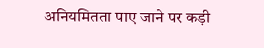अनियमितता पाए जाने पर कड़ी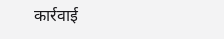कार्रवाई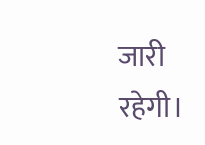जारी रहेगी।